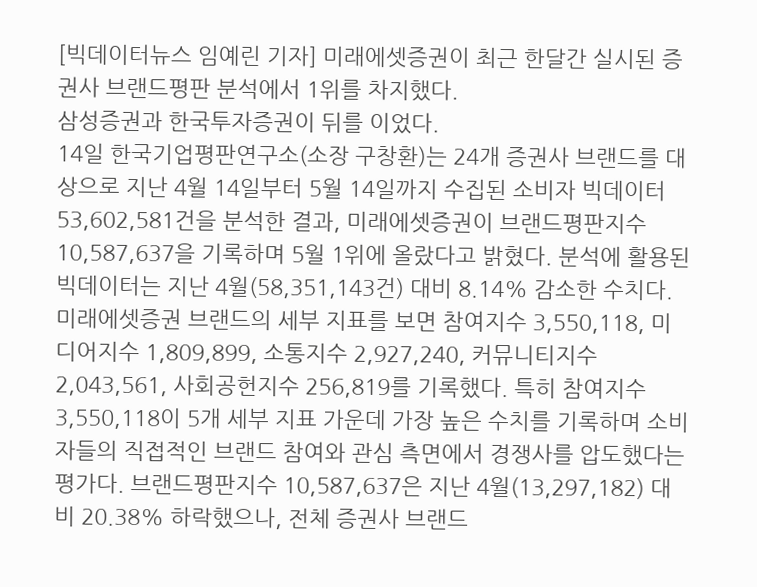[빅데이터뉴스 임예린 기자] 미래에셋증권이 최근 한달간 실시된 증권사 브랜드평판 분석에서 1위를 차지했다.
삼성증권과 한국투자증권이 뒤를 이었다.
14일 한국기업평판연구소(소장 구창환)는 24개 증권사 브랜드를 대상으로 지난 4월 14일부터 5월 14일까지 수집된 소비자 빅데이터 53,602,581건을 분석한 결과, 미래에셋증권이 브랜드평판지수 10,587,637을 기록하며 5월 1위에 올랐다고 밝혔다. 분석에 활용된 빅데이터는 지난 4월(58,351,143건) 대비 8.14% 감소한 수치다.
미래에셋증권 브랜드의 세부 지표를 보면 참여지수 3,550,118, 미디어지수 1,809,899, 소통지수 2,927,240, 커뮤니티지수 2,043,561, 사회공헌지수 256,819를 기록했다. 특히 참여지수 3,550,118이 5개 세부 지표 가운데 가장 높은 수치를 기록하며 소비자들의 직접적인 브랜드 참여와 관심 측면에서 경쟁사를 압도했다는 평가다. 브랜드평판지수 10,587,637은 지난 4월(13,297,182) 대비 20.38% 하락했으나, 전체 증권사 브랜드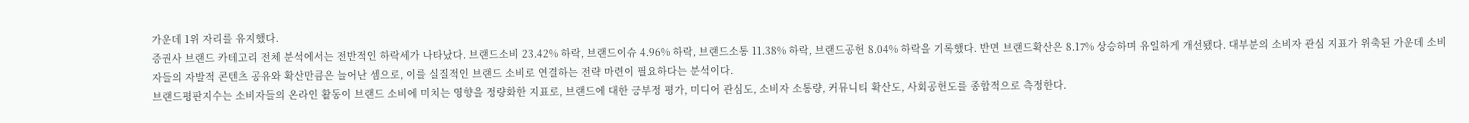가운데 1위 자리를 유지했다.
증권사 브랜드 카테고리 전체 분석에서는 전반적인 하락세가 나타났다. 브랜드소비 23.42% 하락, 브랜드이슈 4.96% 하락, 브랜드소통 11.38% 하락, 브랜드공헌 8.04% 하락을 기록했다. 반면 브랜드확산은 8.17% 상승하며 유일하게 개선됐다. 대부분의 소비자 관심 지표가 위축된 가운데 소비자들의 자발적 콘텐츠 공유와 확산만큼은 늘어난 셈으로, 이를 실질적인 브랜드 소비로 연결하는 전략 마련이 필요하다는 분석이다.
브랜드평판지수는 소비자들의 온라인 활동이 브랜드 소비에 미치는 영향을 정량화한 지표로, 브랜드에 대한 긍부정 평가, 미디어 관심도, 소비자 소통량, 커뮤니티 확산도, 사회공헌도를 종합적으로 측정한다.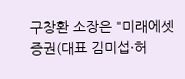구창환 소장은 "미래에셋증권(대표 김미섭·허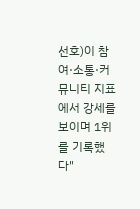선호)이 참여·소통·커뮤니티 지표에서 강세를 보이며 1위를 기록했다"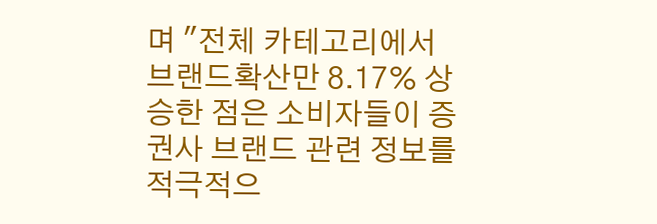며 "전체 카테고리에서 브랜드확산만 8.17% 상승한 점은 소비자들이 증권사 브랜드 관련 정보를 적극적으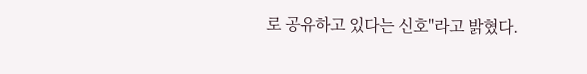로 공유하고 있다는 신호"라고 밝혔다.